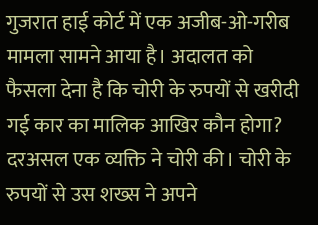गुजरात हाई कोर्ट में एक अजीब-ओ-गरीब मामला सामने आया है। अदालत को फैसला देना है कि चोरी के रुपयों से खरीदी गई कार का मालिक आखिर कौन होगा? दरअसल एक व्यक्ति ने चोरी की। चोरी के रुपयों से उस शख्स ने अपने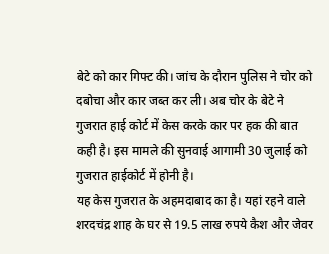बेटे को कार गिफ्ट की। जांच के दौरान पुलिस ने चोर को दबोचा और कार जब्त कर ली। अब चोर के बेटे ने गुजरात हाई कोर्ट में केस करके कार पर हक की बात कही है। इस मामले की सुनवाई आगामी 30 जुलाई को गुजरात हाईकोर्ट में होनी है।
यह केस गुजरात के अहमदाबाद का है। यहां रहने वाले शरदचंद्र शाह के घर से 19.5 लाख रुपये कैश और जेवर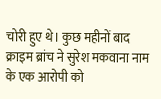चोरी हुए थे। कुछ महीनों बाद क्राइम ब्रांच ने सुरेश मकवाना नाम के एक आरोपी को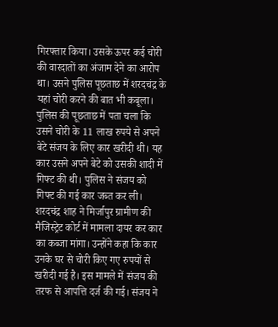गिरफ्तार किया। उसके ऊपर कई चोरी की वारदातों का अंजाम देने का आरोप था। उसने पुलिस पूछताछ में शरदचंद्र के यहां चोरी करने की बात भी कबूला। पुलिस की पूछताछ में पता चला कि उसने चोरी के 11 लाख रुपये से अपने बेटे संजय के लिए कार खरीदी थी। यह कार उसने अपने बेटे को उसकी शादी में गिफ्ट की थी। पुलिस ने संजय को गिफ्ट की गई कार जब्त कर ली।
शरदचंद्र शाह ने मिर्जापुर ग्रामीण की मैजिस्ट्रेट कोर्ट में मामला दायर कर कार का कब्जा मांगा। उन्होंने कहा कि कार उनके घर से चोरी किए गए रुपयों से खरीदी गई है। इस मामले में संजय की तरफ से आपत्ति दर्ज की गई। संजय ने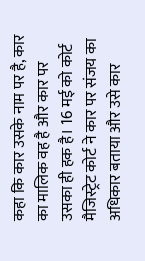कहा कि कार उसके नाम पर है, कार का मालिक वह है और कार पर उसका ही हक है। 16 मई को कोर्ट मैजिस्ट्रेट कोर्ट ने कार पर संजय का अधिकार बताया और उसे कार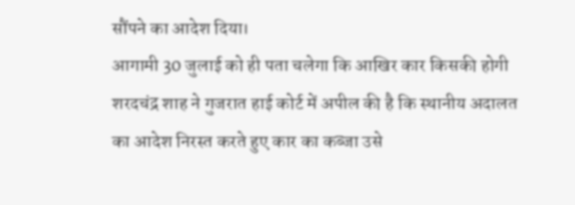सौंपने का आदेश दिया।
आगामी 30 जुलाई को ही पता चलेगा कि आखिर कार किसकी होगी
शरदचंद्र शाह ने गुजरात हाई कोर्ट में अपील की है कि स्थानीय अदालत का आदेश निरस्त करते हुए कार का कब्जा उसे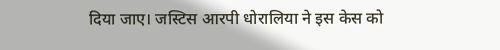दिया जाए। जस्टिस आरपी धोरालिया ने इस केस को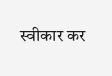स्वीकार कर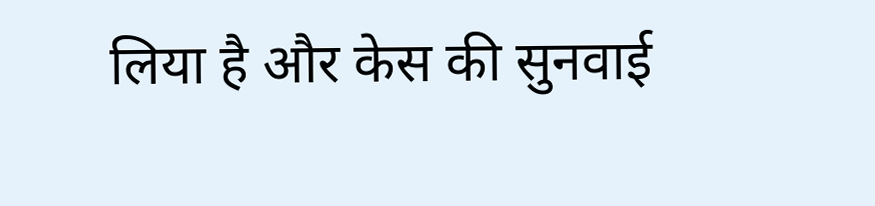लिया है और केस की सुनवाई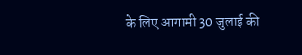के लिए आगामी 30 जुलाई की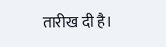तारीख दी है।